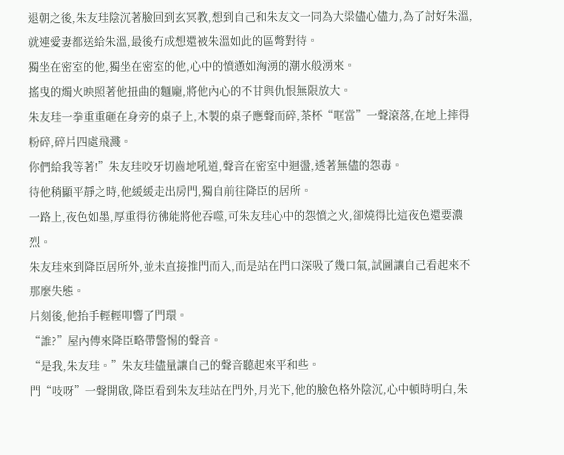退朝之後,朱友珪陰沉著臉回到玄冥教,想到自己和朱友文一同為大梁儘心儘力,為了討好朱溫,就連愛妻都送給朱溫,最後冇成想還被朱溫如此的區彆對待。
獨坐在密室的他,獨坐在密室的他,心中的憤懣如洶湧的潮水般湧來。
搖曳的燭火映照著他扭曲的麵龐,將他內心的不甘與仇恨無限放大。
朱友珪一拳重重砸在身旁的桌子上,木製的桌子應聲而碎,茶杯“哐當”一聲滾落,在地上摔得粉碎,碎片四處飛濺。
你們給我等著!”朱友珪咬牙切齒地吼道,聲音在密室中迴盪,透著無儘的怨毒。
待他稍顯平靜之時,他緩緩走出房門,獨自前往降臣的居所。
一路上,夜色如墨,厚重得彷彿能將他吞噬,可朱友珪心中的怨憤之火,卻燒得比這夜色還要濃烈。
朱友珪來到降臣居所外,並未直接推門而入,而是站在門口深吸了幾口氣,試圖讓自己看起來不那麼失態。
片刻後,他抬手輕輕叩響了門環。
“誰?”屋內傳來降臣略帶警惕的聲音。
“是我,朱友珪。”朱友珪儘量讓自己的聲音聽起來平和些。
門“吱呀”一聲開啟,降臣看到朱友珪站在門外,月光下,他的臉色格外陰沉,心中頓時明白,朱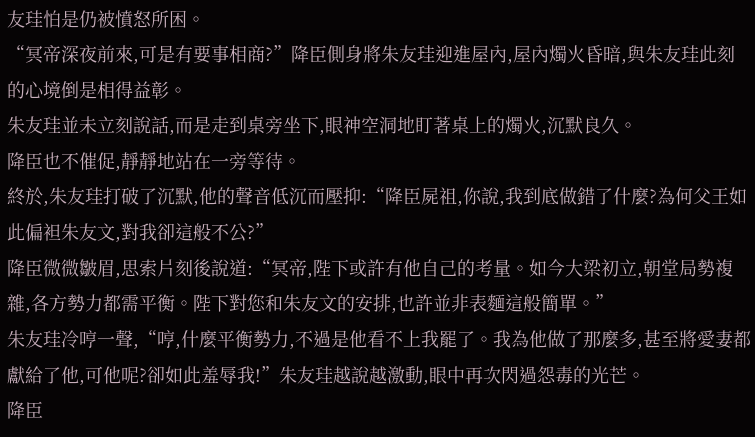友珪怕是仍被憤怒所困。
“冥帝深夜前來,可是有要事相商?”降臣側身將朱友珪迎進屋內,屋內燭火昏暗,與朱友珪此刻的心境倒是相得益彰。
朱友珪並未立刻說話,而是走到桌旁坐下,眼神空洞地盯著桌上的燭火,沉默良久。
降臣也不催促,靜靜地站在一旁等待。
終於,朱友珪打破了沉默,他的聲音低沉而壓抑:“降臣屍祖,你說,我到底做錯了什麼?為何父王如此偏袒朱友文,對我卻這般不公?”
降臣微微皺眉,思索片刻後說道:“冥帝,陛下或許有他自己的考量。如今大梁初立,朝堂局勢複雜,各方勢力都需平衡。陛下對您和朱友文的安排,也許並非表麵這般簡單。”
朱友珪冷哼一聲,“哼,什麼平衡勢力,不過是他看不上我罷了。我為他做了那麼多,甚至將愛妻都獻給了他,可他呢?卻如此羞辱我!”朱友珪越說越激動,眼中再次閃過怨毒的光芒。
降臣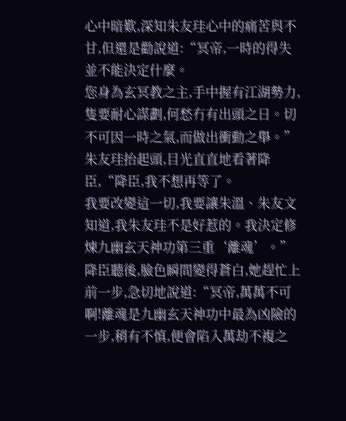心中暗歎,深知朱友珪心中的痛苦與不甘,但還是勸說道:“冥帝,一時的得失並不能決定什麼。
您身為玄冥教之主,手中握有江湖勢力,隻要耐心謀劃,何愁冇有出頭之日。切不可因一時之氣,而做出衝動之舉。”
朱友珪抬起頭,目光直直地看著降臣,“降臣,我不想再等了。
我要改變這一切,我要讓朱溫、朱友文知道,我朱友珪不是好惹的。我決定修煉九幽玄天神功第三重‘離魂’。”
降臣聽後,臉色瞬間變得蒼白,她趕忙上前一步,急切地說道:“冥帝,萬萬不可啊!離魂是九幽玄天神功中最為凶險的一步,稍有不慎,便會陷入萬劫不複之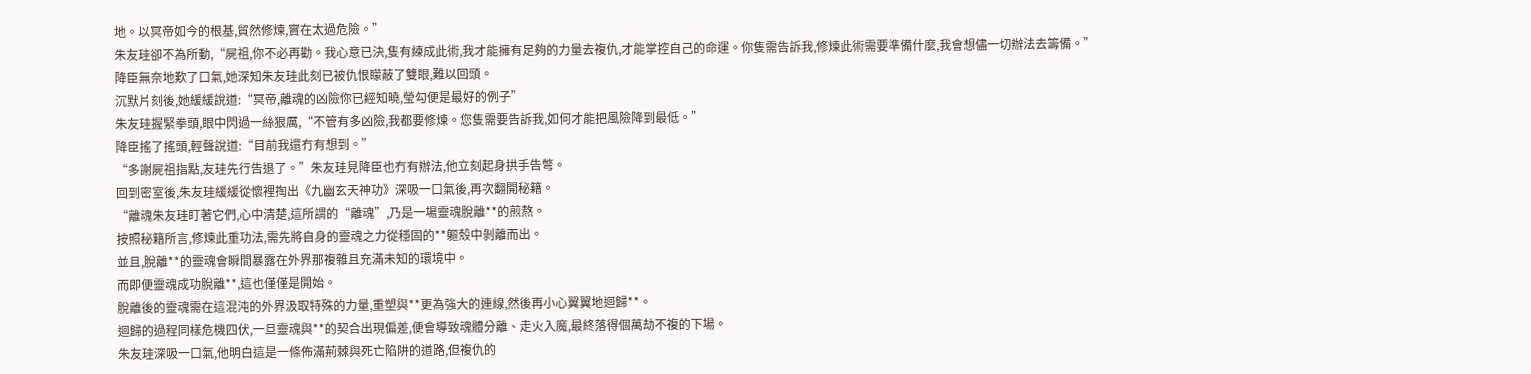地。以冥帝如今的根基,貿然修煉,實在太過危險。”
朱友珪卻不為所動,“屍祖,你不必再勸。我心意已決,隻有練成此術,我才能擁有足夠的力量去複仇,才能掌控自己的命運。你隻需告訴我,修煉此術需要準備什麼,我會想儘一切辦法去籌備。”
降臣無奈地歎了口氣,她深知朱友珪此刻已被仇恨矇蔽了雙眼,難以回頭。
沉默片刻後,她緩緩說道:“冥帝,離魂的凶險你已經知曉,瑩勾便是最好的例子”
朱友珪握緊拳頭,眼中閃過一絲狠厲,“不管有多凶險,我都要修煉。您隻需要告訴我,如何才能把風險降到最低。”
降臣搖了搖頭,輕聲說道:“目前我還冇有想到。”
“多謝屍祖指點,友珪先行告退了。”朱友珪見降臣也冇有辦法,他立刻起身拱手告彆。
回到密室後,朱友珪緩緩從懷裡掏出《九幽玄天神功》深吸一口氣後,再次翻開秘籍。
“離魂朱友珪盯著它們,心中清楚,這所謂的“離魂”,乃是一場靈魂脫離**的煎熬。
按照秘籍所言,修煉此重功法,需先將自身的靈魂之力從穩固的**軀殼中剝離而出。
並且,脫離**的靈魂會瞬間暴露在外界那複雜且充滿未知的環境中。
而即便靈魂成功脫離**,這也僅僅是開始。
脫離後的靈魂需在這混沌的外界汲取特殊的力量,重塑與**更為強大的連線,然後再小心翼翼地迴歸**。
迴歸的過程同樣危機四伏,一旦靈魂與**的契合出現偏差,便會導致魂體分離、走火入魔,最終落得個萬劫不複的下場。
朱友珪深吸一口氣,他明白這是一條佈滿荊棘與死亡陷阱的道路,但複仇的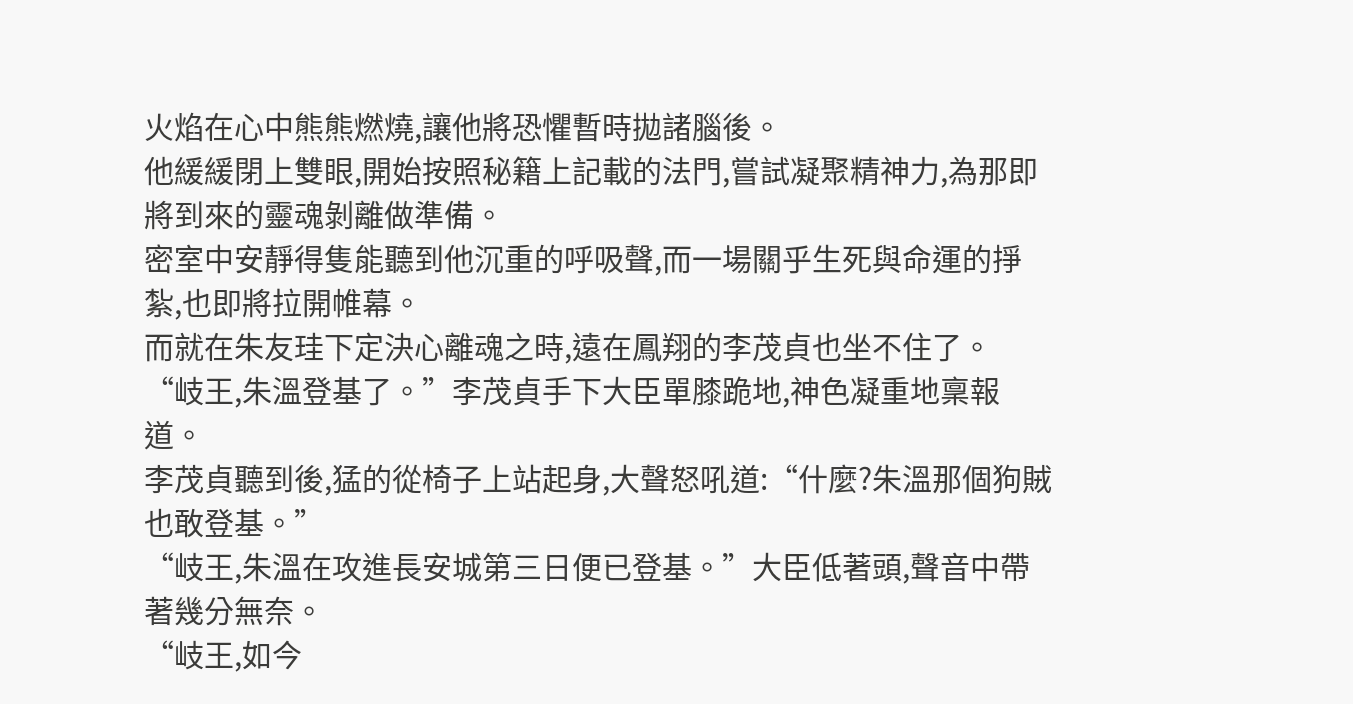火焰在心中熊熊燃燒,讓他將恐懼暫時拋諸腦後。
他緩緩閉上雙眼,開始按照秘籍上記載的法門,嘗試凝聚精神力,為那即將到來的靈魂剝離做準備。
密室中安靜得隻能聽到他沉重的呼吸聲,而一場關乎生死與命運的掙紮,也即將拉開帷幕。
而就在朱友珪下定決心離魂之時,遠在鳳翔的李茂貞也坐不住了。
“岐王,朱溫登基了。”李茂貞手下大臣單膝跪地,神色凝重地稟報道。
李茂貞聽到後,猛的從椅子上站起身,大聲怒吼道:“什麼?朱溫那個狗賊也敢登基。”
“岐王,朱溫在攻進長安城第三日便已登基。”大臣低著頭,聲音中帶著幾分無奈。
“岐王,如今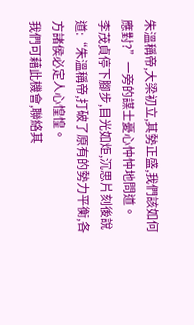朱溫稱帝,大梁初立,其勢正盛,我們該如何應對?”一旁的謀士憂心忡忡地問道。
李茂貞停下腳步,目光如炬,沉思片刻後說道:“朱溫稱帝,打破了原有的勢力平衡,各方諸侯必定人心惶惶。
我們可藉此機會,聯絡其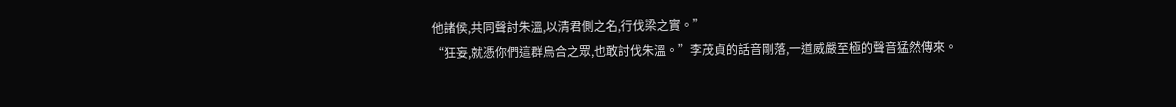他諸侯,共同聲討朱溫,以清君側之名,行伐梁之實。”
“狂妄,就憑你們這群烏合之眾,也敢討伐朱溫。”李茂貞的話音剛落,一道威嚴至極的聲音猛然傳來。